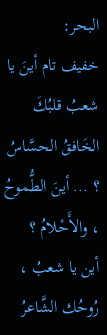البحر:
خفيف تام أينَ يا شعبُ قلبُكَ الخَافقُ الحسَّاسُ ؟ … أينَ الطُّموحُ ، والأَحْلامُ ؟
أين يا شعبُ ، رُوحُك الشَّاعرُ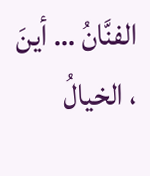الفنَّانُ … أينَ ، الخيالُ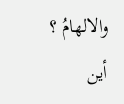والالهامُ ؟
أين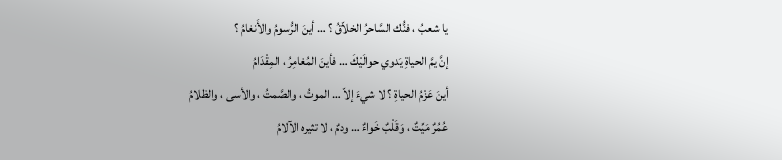يا شعبُ ، فنُّك السَّاحرُ الخلاّقُ ؟ … أينَ الرُّسومُ والأَنغامُ ؟
إنَّ يمَّ الحياةِ يَدوي حوالَيْكَ … فأينَ المُغامِرُ ، المِقْدَامُ
أينَ عَزْمُ الحياةِ ؟ لا شيءَ إلاّ … الموتُ ، والصَّمتُ ، والأسى ، والظلامُ
عُمُرٌ مَيِّتٌ ، وَقَلْبٌ خَواءٌ … ودمٌ ، لا تثيره الآلامُ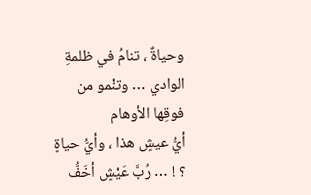وحياةٌ ، تنامُ في ظلمةِ الوادي … وتنْمو من فوقِها الأوهام
أيُّ عيشٍ هذا ، وأيُّ حياةٍ ؟ ! … رُبَّ عَيْشٍ أخَفُّ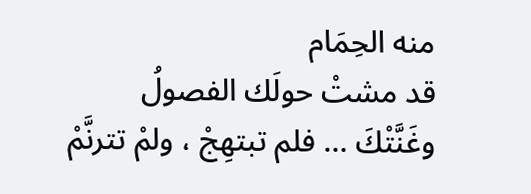منه الحِمَام
قد مشتْ حولَك الفصولُ وغَنَّتْكَ … فلم تبتهِجْ ، ولمْ تترنَّمْ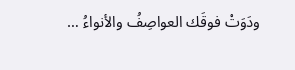ودَوَتْ فوقَك العواصِفُ والأنواءُ …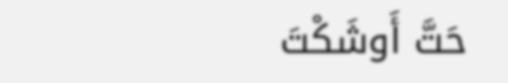حَتَّ أَوشَكْتَ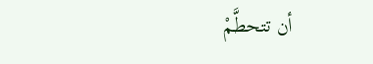أن تتحطَّمْ